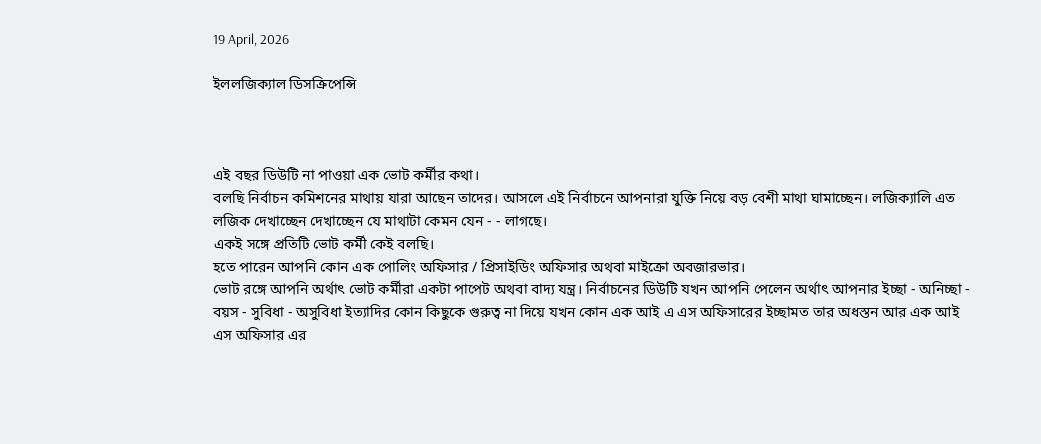19 April, 2026

ইললজিক্যাল ডিসক্রিপেন্সি



এই বছর ডিউটি না পাওয়া এক ভোট কর্মীর কথা।
বলছি নির্বাচন কমিশনের মাথায় যারা আছেন তাদের। আসলে এই নির্বাচনে আপনারা যুক্তি নিয়ে বড় বেশী মাথা ঘামাচ্ছেন। লজিক্যালি এত লজিক দেখাচ্ছেন দেখাচ্ছেন যে মাথাটা কেমন যেন - - লাগছে।
একই সঙ্গে প্রতিটি ভোট কর্মী কেই বলছি।
হতে পারেন আপনি কোন এক পোলিং অফিসার / প্রিসাইডিং অফিসার অথবা মাইক্রো অবজারভার।
ভোট রঙ্গে আপনি অর্থাৎ ভোট কর্মীরা একটা পাপেট অথবা বাদ্য যন্ত্র। নির্বাচনের ডিউটি যখন আপনি পেলেন অর্থাৎ আপনার ইচ্ছা - অনিচ্ছা - বয়স - সুবিধা - অসুবিধা ইত্যাদির কোন কিছুকে গুরুত্ব না দিয়ে যখন কোন এক আই এ এস অফিসারের ইচ্ছামত তার অধস্তন আর এক আই এস অফিসার এর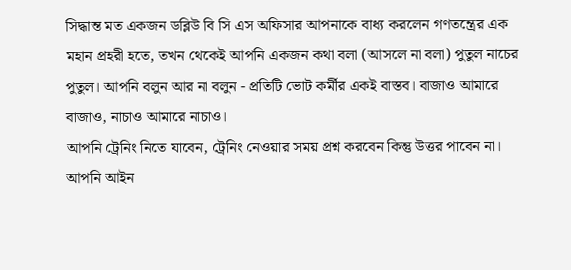সিদ্ধান্ত মত একজন ডব্লিউ বি সি এস অফিসার আপনাকে বাধ্য করলেন গণতন্ত্রের এক মহান প্রহরী হতে, তখন থেকেই আপনি একজন কথা বলা (আসলে না বলা) পুতুল নাচের পুতুল। আপনি বলুন আর না বলুন - প্রতিটি ভোট কর্মীর একই বাস্তব। বাজাও আমারে বাজাও, নাচাও আমারে নাচাও।
আপনি ট্রেনিং নিতে যাবেন, ট্রেনিং নেওয়ার সময় প্রশ্ন করবেন কিন্তু উত্তর পাবেন না। আপনি আইন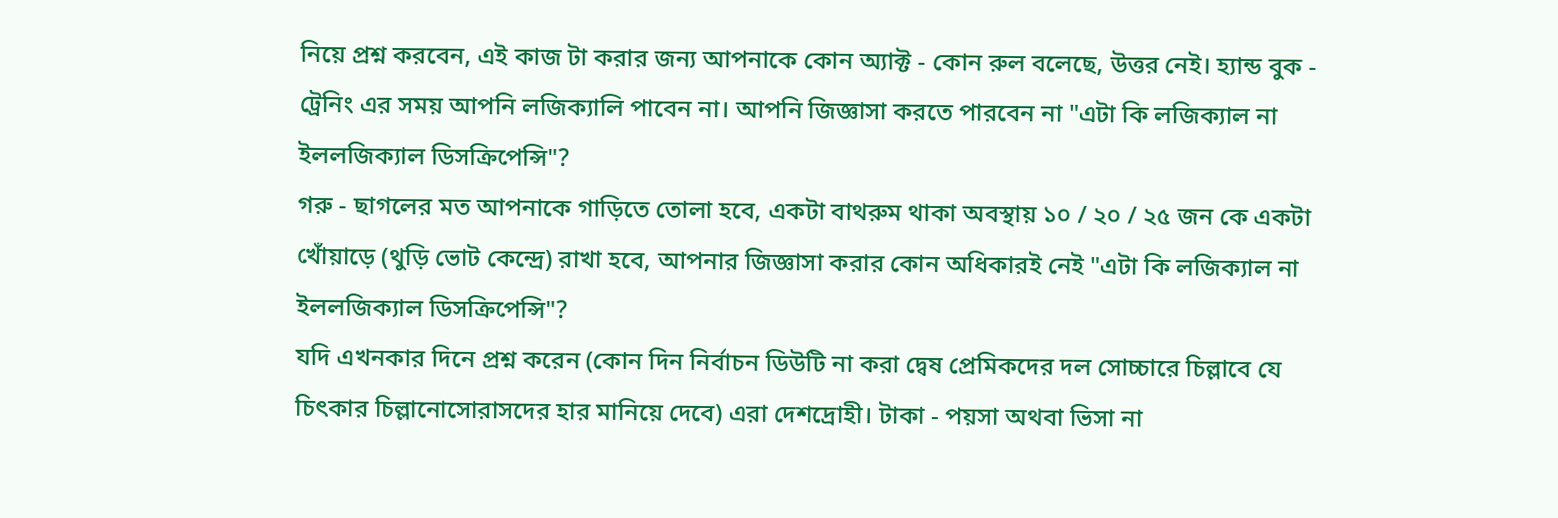নিয়ে প্রশ্ন করবেন, এই কাজ টা করার জন্য আপনাকে কোন অ্যাক্ট - কোন রুল বলেছে, উত্তর নেই। হ্যান্ড বুক - ট্রেনিং এর সময় আপনি লজিক্যালি পাবেন না। আপনি জিজ্ঞাসা করতে পারবেন না "এটা কি লজিক্যাল না ইললজিক্যাল ডিসক্রিপেন্সি"?
গরু - ছাগলের মত আপনাকে গাড়িতে তোলা হবে, একটা বাথরুম থাকা অবস্থায় ১০ / ২০ / ২৫ জন কে একটা খোঁয়াড়ে (থুড়ি ভোট কেন্দ্রে) রাখা হবে, আপনার জিজ্ঞাসা করার কোন অধিকারই নেই "এটা কি লজিক্যাল না ইললজিক্যাল ডিসক্রিপেন্সি"?
যদি এখনকার দিনে প্রশ্ন করেন (কোন দিন নির্বাচন ডিউটি না করা দ্বেষ প্রেমিকদের দল সোচ্চারে চিল্লাবে যে চিৎকার চিল্লানোসোরাসদের হার মানিয়ে দেবে) এরা দেশদ্রোহী। টাকা - পয়সা অথবা ভিসা না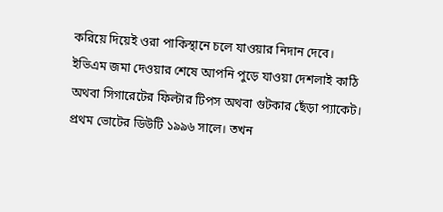করিয়ে দিয়েই ওরা পাকিস্থানে চলে যাওয়ার নিদান দেবে।
ইভিএম জমা দেওয়ার শেষে আপনি পুড়ে যাওয়া দেশলাই কাঠি অথবা সিগারেটের ফিল্টার টিপস অথবা গুটকার ছেঁড়া প্যাকেট।
প্রথম ভোটের ডিউটি ১৯৯৬ সালে। তখন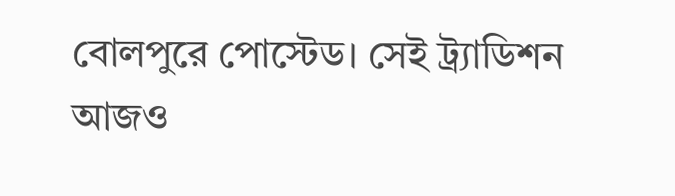বোলপুরে পোস্টেড। সেই ট্র্যাডিশন আজও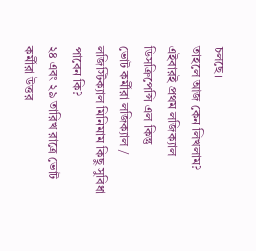চলছে।
তাহলে আজ কেন লিখলাম?
এইবারই প্রথম লজিক্যাল ডিসক্রিপেন্সি এল কিন্তু
ভোট কর্মীরা লজিক্যাল / লজিস্টিক্যাল মিনিমাম কিছু সুবিধা পাবেন কি?
২৪ এবং ২৯ তারিখ রাত্রে ভোট কর্মীরা উত্তর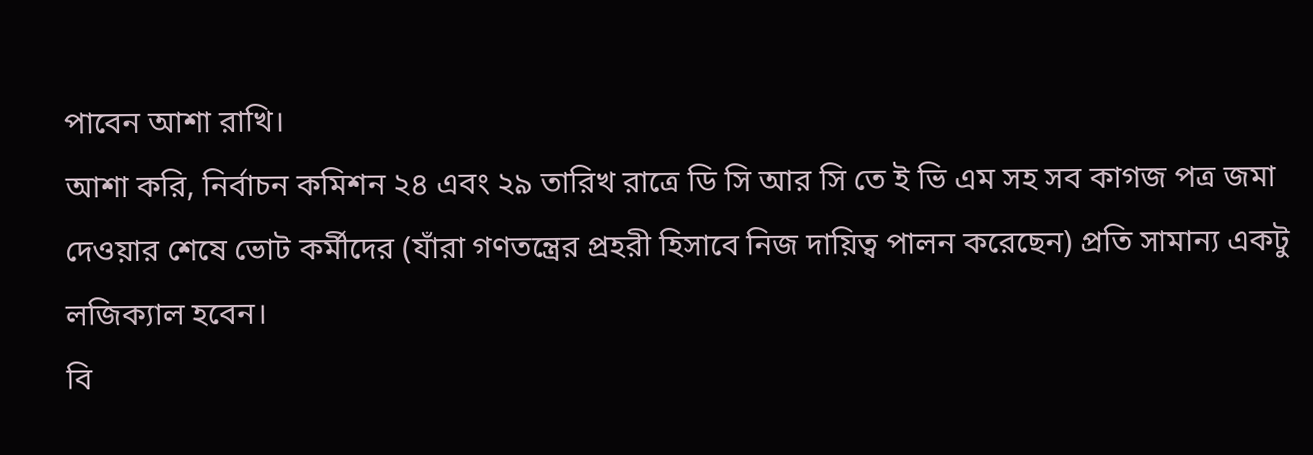পাবেন আশা রাখি।
আশা করি, নির্বাচন কমিশন ২৪ এবং ২৯ তারিখ রাত্রে ডি সি আর সি তে ই ভি এম সহ সব কাগজ পত্র জমা দেওয়ার শেষে ভোট কর্মীদের (যাঁরা গণতন্ত্রের প্রহরী হিসাবে নিজ দায়িত্ব পালন করেছেন) প্রতি সামান্য একটু লজিক্যাল হবেন।
বি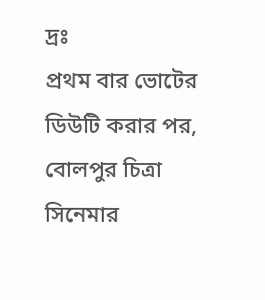দ্রঃ
প্রথম বার ভোটের ডিউটি করার পর, বোলপুর চিত্রা সিনেমার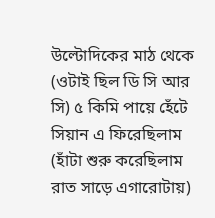উল্টোদিকের মাঠ থেকে (ওটাই ছিল ডি সি আর সি) ৫ কিমি পায়ে হেঁটে সিয়ান এ ফিরেছিলাম (হাঁটা শুরু করেছিলাম রাত সাড়ে এগারোটায়)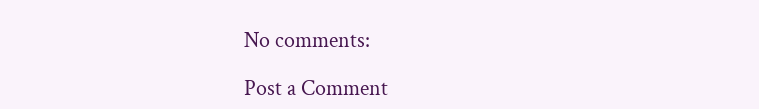No comments:

Post a Comment